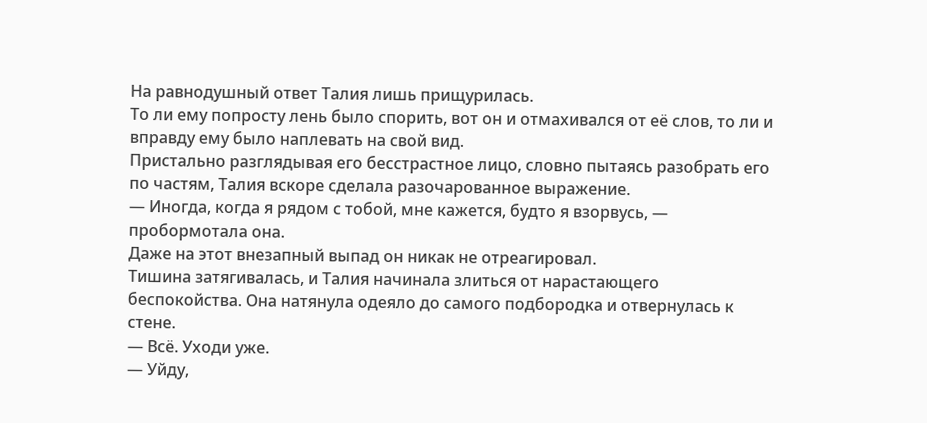На равнодушный ответ Талия лишь прищурилась.
То ли ему попросту лень было спорить, вот он и отмахивался от её слов, то ли и вправду ему было наплевать на свой вид.
Пристально разглядывая его бесстрастное лицо, словно пытаясь разобрать его по частям, Талия вскоре сделала разочарованное выражение.
— Иногда, когда я рядом с тобой, мне кажется, будто я взорвусь, — пробормотала она.
Даже на этот внезапный выпад он никак не отреагировал.
Тишина затягивалась, и Талия начинала злиться от нарастающего беспокойства. Она натянула одеяло до самого подбородка и отвернулась к стене.
— Всё. Уходи уже.
— Уйду,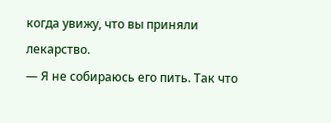когда увижу, что вы приняли лекарство.
— Я не собираюсь его пить. Так что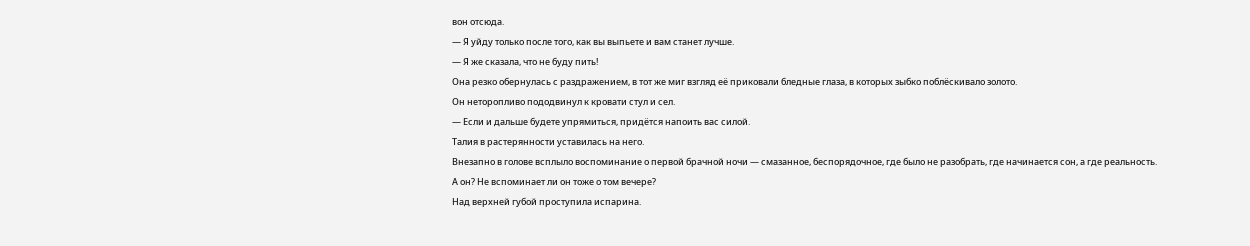вон отсюда.
— Я уйду только после того, как вы выпьете и вам станет лучше.
— Я же сказала, что не буду пить!
Она резко обернулась с раздражением, в тот же миг взгляд её приковали бледные глаза, в которых зыбко поблёскивало золото.
Он неторопливо пододвинул к кровати стул и сел.
— Если и дальше будете упрямиться, придётся напоить вас силой.
Талия в растерянности уставилась на него.
Внезапно в голове всплыло воспоминание о первой брачной ночи — смазанное, беспорядочное, где было не разобрать, где начинается сон, а где реальность.
А он? Не вспоминает ли он тоже о том вечере?
Над верхней губой проступила испарина.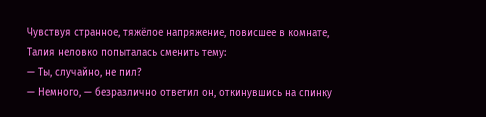Чувствуя странное, тяжёлое напряжение, повисшее в комнате, Талия неловко попыталась сменить тему:
— Ты, случайно, не пил?
— Немного, — безразлично ответил он, откинувшись на спинку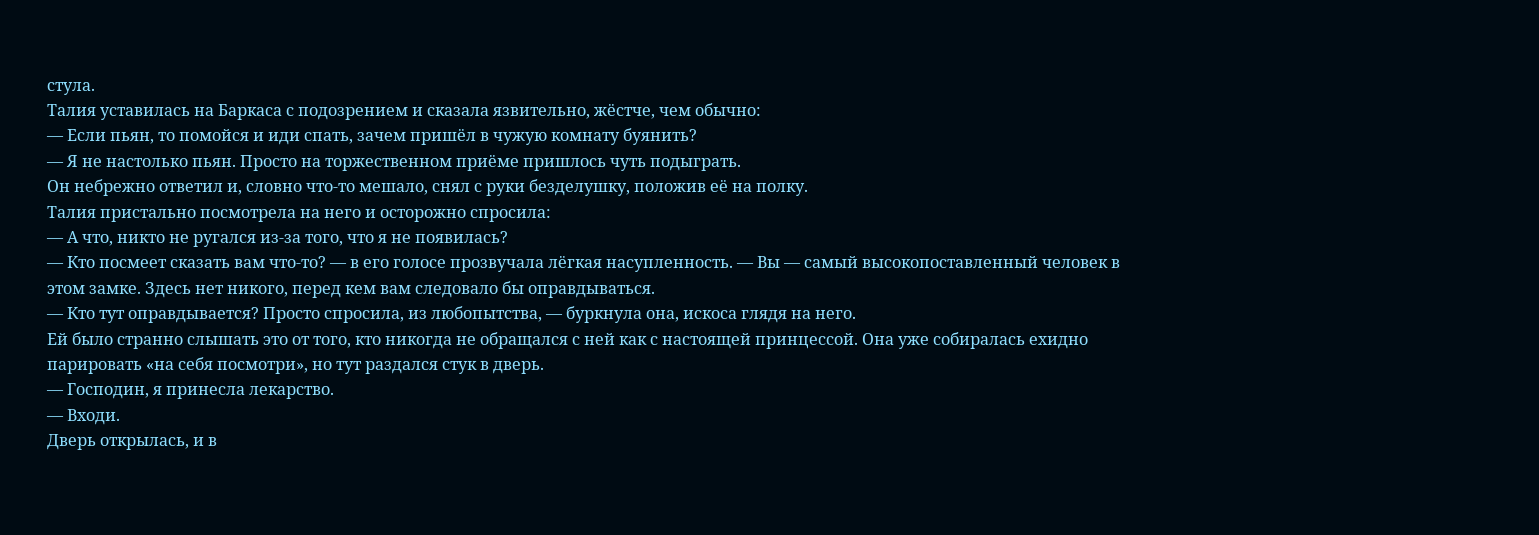стула.
Талия уставилась на Баркаса с подозрением и сказала язвительно, жёстче, чем обычно:
— Если пьян, то помойся и иди спать, зачем пришёл в чужую комнату буянить?
— Я не настолько пьян. Просто на торжественном приёме пришлось чуть подыграть.
Он небрежно ответил и, словно что-то мешало, снял с руки безделушку, положив её на полку.
Талия пристально посмотрела на него и осторожно спросила:
— А что, никто не ругался из-за того, что я не появилась?
— Кто посмеет сказать вам что-то? — в его голосе прозвучала лёгкая насупленность. — Вы — самый высокопоставленный человек в этом замке. Здесь нет никого, перед кем вам следовало бы оправдываться.
— Кто тут оправдывается? Просто спросила, из любопытства, — буркнула она, искоса глядя на него.
Ей было странно слышать это от того, кто никогда не обращался с ней как с настоящей принцессой. Она уже собиралась ехидно парировать «на себя посмотри», но тут раздался стук в дверь.
— Господин, я принесла лекарство.
— Входи.
Дверь открылась, и в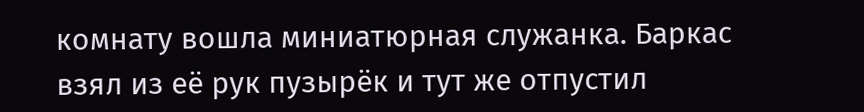комнату вошла миниатюрная служанка. Баркас взял из её рук пузырёк и тут же отпустил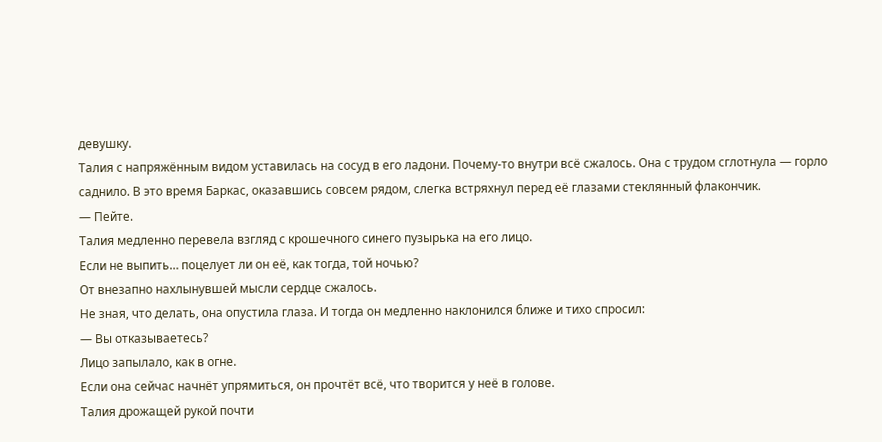девушку.
Талия с напряжённым видом уставилась на сосуд в его ладони. Почему-то внутри всё сжалось. Она с трудом сглотнула — горло саднило. В это время Баркас, оказавшись совсем рядом, слегка встряхнул перед её глазами стеклянный флакончик.
— Пейте.
Талия медленно перевела взгляд с крошечного синего пузырька на его лицо.
Если не выпить… поцелует ли он её, как тогда, той ночью?
От внезапно нахлынувшей мысли сердце сжалось.
Не зная, что делать, она опустила глаза. И тогда он медленно наклонился ближе и тихо спросил:
— Вы отказываетесь?
Лицо запылало, как в огне.
Если она сейчас начнёт упрямиться, он прочтёт всё, что творится у неё в голове.
Талия дрожащей рукой почти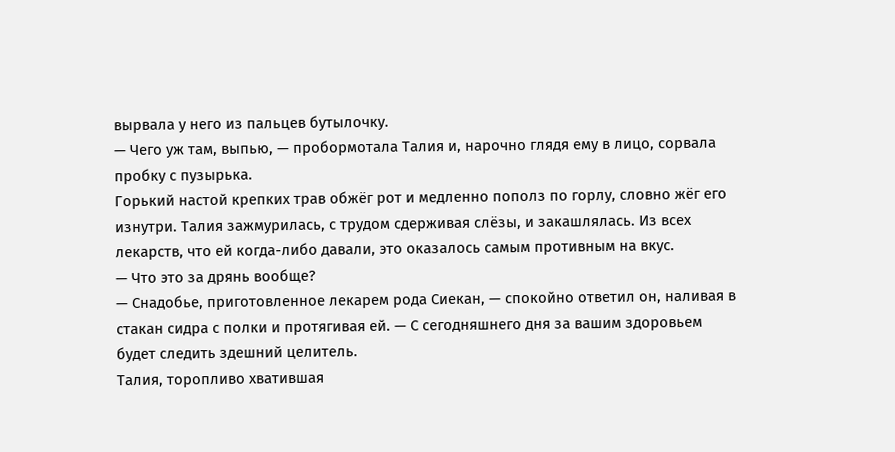вырвала у него из пальцев бутылочку.
— Чего уж там, выпью, — пробормотала Талия и, нарочно глядя ему в лицо, сорвала пробку с пузырька.
Горький настой крепких трав обжёг рот и медленно пополз по горлу, словно жёг его изнутри. Талия зажмурилась, с трудом сдерживая слёзы, и закашлялась. Из всех лекарств, что ей когда-либо давали, это оказалось самым противным на вкус.
— Что это за дрянь вообще?
— Снадобье, приготовленное лекарем рода Сиекан, — спокойно ответил он, наливая в стакан сидра с полки и протягивая ей. — С сегодняшнего дня за вашим здоровьем будет следить здешний целитель.
Талия, торопливо хватившая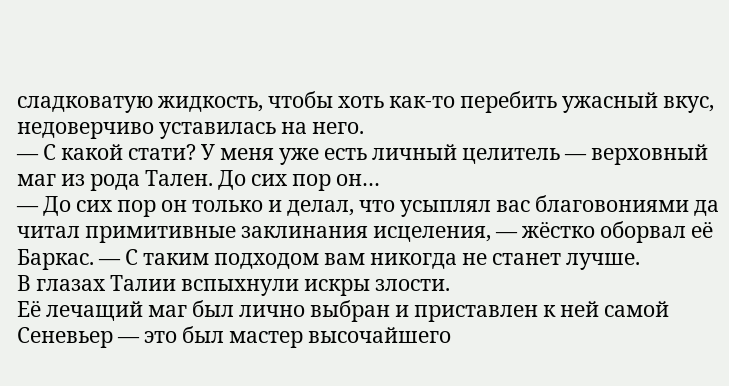сладковатую жидкость, чтобы хоть как-то перебить ужасный вкус, недоверчиво уставилась на него.
— С какой стати? У меня уже есть личный целитель — верховный маг из рода Тален. До сих пор он…
— До сих пор он только и делал, что усыплял вас благовониями да читал примитивные заклинания исцеления, — жёстко оборвал её Баркас. — С таким подходом вам никогда не станет лучше.
В глазах Талии вспыхнули искры злости.
Её лечащий маг был лично выбран и приставлен к ней самой Сеневьер — это был мастер высочайшего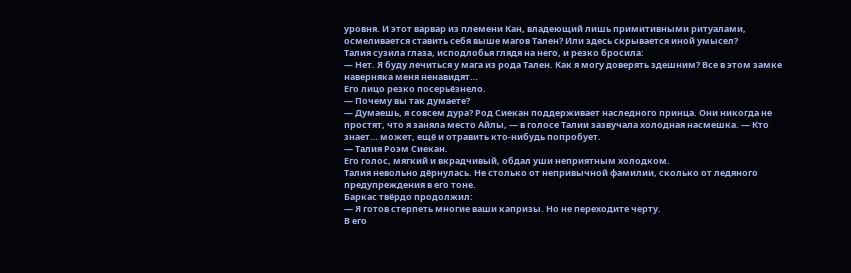уровня. И этот варвар из племени Кан, владеющий лишь примитивными ритуалами, осмеливается ставить себя выше магов Тален? Или здесь скрывается иной умысел?
Талия сузила глаза, исподлобья глядя на него, и резко бросила:
— Нет. Я буду лечиться у мага из рода Тален. Как я могу доверять здешним? Все в этом замке наверняка меня ненавидят…
Его лицо резко посерьёзнело.
— Почему вы так думаете?
— Думаешь, я совсем дура? Род Сиекан поддерживает наследного принца. Они никогда не простят, что я заняла место Айлы, — в голосе Талии зазвучала холодная насмешка. — Кто знает… может, ещё и отравить кто-нибудь попробует.
— Талия Роэм Сиекан.
Его голос, мягкий и вкрадчивый, обдал уши неприятным холодком.
Талия невольно дёрнулась. Не столько от непривычной фамилии, сколько от ледяного предупреждения в его тоне.
Баркас твёрдо продолжил:
— Я готов стерпеть многие ваши капризы. Но не переходите черту.
В его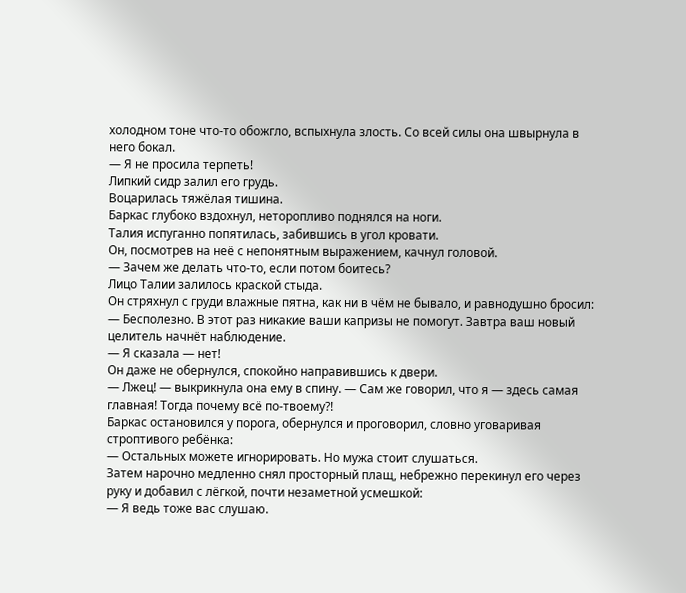холодном тоне что-то обожгло, вспыхнула злость. Со всей силы она швырнула в него бокал.
— Я не просила терпеть!
Липкий сидр залил его грудь.
Воцарилась тяжёлая тишина.
Баркас глубоко вздохнул, неторопливо поднялся на ноги.
Талия испуганно попятилась, забившись в угол кровати.
Он, посмотрев на неё с непонятным выражением, качнул головой.
— Зачем же делать что-то, если потом боитесь?
Лицо Талии залилось краской стыда.
Он стряхнул с груди влажные пятна, как ни в чём не бывало, и равнодушно бросил:
— Бесполезно. В этот раз никакие ваши капризы не помогут. Завтра ваш новый целитель начнёт наблюдение.
— Я сказала — нет!
Он даже не обернулся, спокойно направившись к двери.
— Лжец! — выкрикнула она ему в спину. — Сам же говорил, что я — здесь самая главная! Тогда почему всё по-твоему?!
Баркас остановился у порога, обернулся и проговорил, словно уговаривая строптивого ребёнка:
— Остальных можете игнорировать. Но мужа стоит слушаться.
Затем нарочно медленно снял просторный плащ, небрежно перекинул его через руку и добавил с лёгкой, почти незаметной усмешкой:
— Я ведь тоже вас слушаю.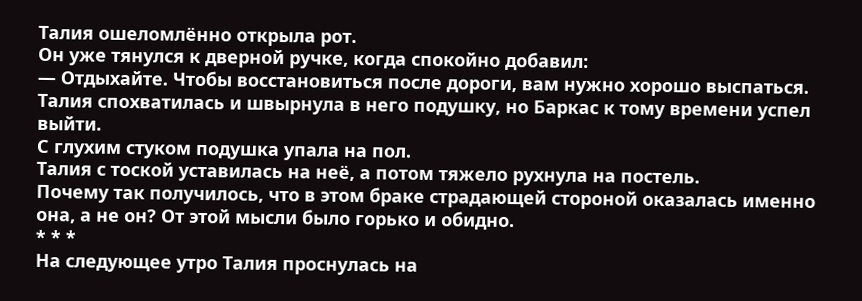Талия ошеломлённо открыла рот.
Он уже тянулся к дверной ручке, когда спокойно добавил:
— Отдыхайте. Чтобы восстановиться после дороги, вам нужно хорошо выспаться.
Талия спохватилась и швырнула в него подушку, но Баркас к тому времени успел выйти.
С глухим стуком подушка упала на пол.
Талия с тоской уставилась на неё, а потом тяжело рухнула на постель.
Почему так получилось, что в этом браке страдающей стороной оказалась именно она, а не он? От этой мысли было горько и обидно.
* * *
На следующее утро Талия проснулась на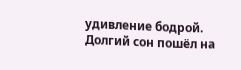удивление бодрой.
Долгий сон пошёл на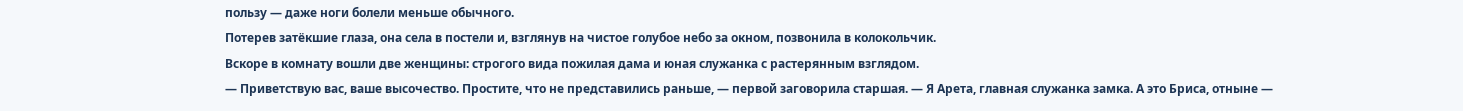пользу — даже ноги болели меньше обычного.
Потерев затёкшие глаза, она села в постели и, взглянув на чистое голубое небо за окном, позвонила в колокольчик.
Вскоре в комнату вошли две женщины: строгого вида пожилая дама и юная служанка с растерянным взглядом.
— Приветствую вас, ваше высочество. Простите, что не представились раньше, — первой заговорила старшая. — Я Арета, главная служанка замка. А это Бриса, отныне —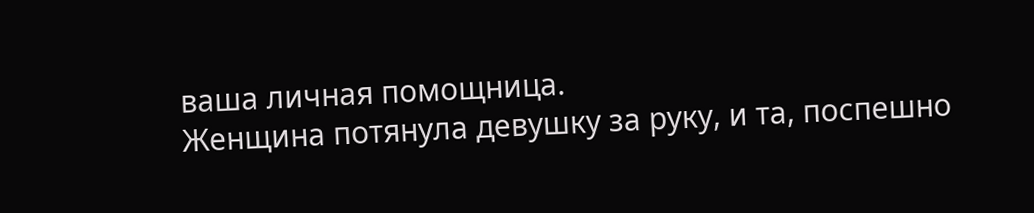ваша личная помощница.
Женщина потянула девушку за руку, и та, поспешно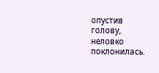опустив голову, неловко поклонилась.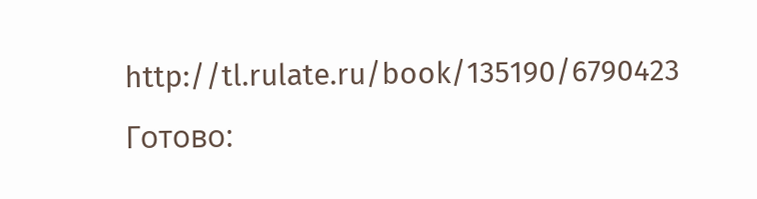http://tl.rulate.ru/book/135190/6790423
Готово: